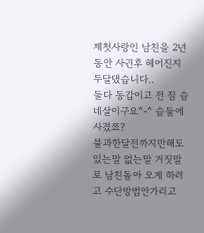제첫사랑인 남친을 2년동안 사귄후 헤어진지 두달댔습니다..
둘다 동갑이고 전 짐 슴네살이구요^-^ 슴둘에 사겼쬬?
불과한달전까지만해도 있는말 없는말 거짓말로 남친돌아 오게 하려고 수단방법안가리고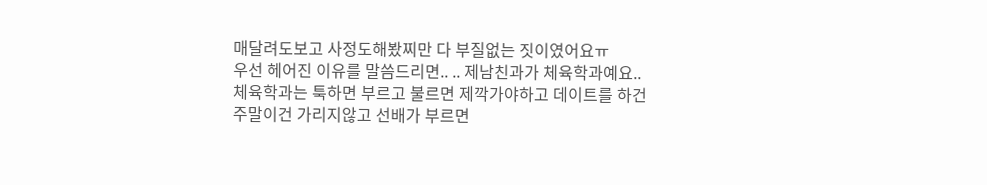매달려도보고 사정도해봤찌만 다 부질없는 짓이였어요ㅠ
우선 헤어진 이유를 말씀드리면.. .. 제남친과가 체육학과예요.. 체육학과는 툭하면 부르고 불르면 제깍가야하고 데이트를 하건 주말이건 가리지않고 선배가 부르면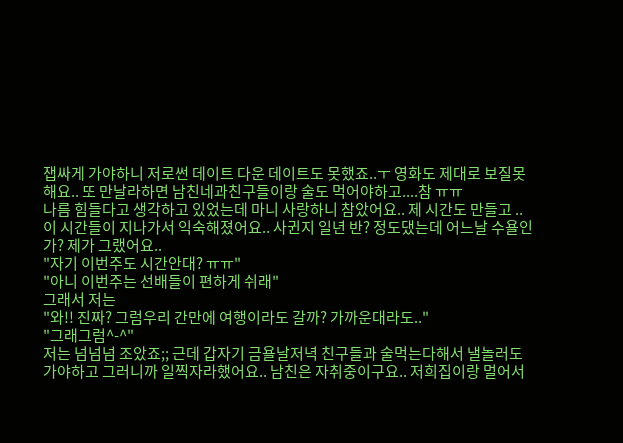잽싸게 가야하니 저로썬 데이트 다운 데이트도 못했죠..ㅜ 영화도 제대로 보질못해요.. 또 만날라하면 남친네과친구들이랑 술도 먹어야하고....참 ㅠㅠ
나름 힘들다고 생각하고 있었는데 마니 사랑하니 참았어요.. 제 시간도 만들고 .. 이 시간들이 지나가서 익숙해졌어요.. 사귄지 일년 반? 정도댔는데 어느날 수욜인가? 제가 그랬어요..
"자기 이번주도 시간안대? ㅠㅠ"
"아니 이번주는 선배들이 편하게 쉬래"
그래서 저는
"와!! 진짜? 그럼우리 간만에 여행이라도 갈까? 가까운대라도.."
"그래그럼^-^"
저는 넘넘넘 조았죠;; 근데 갑자기 금욜날저녁 친구들과 술먹는다해서 낼놀러도가야하고 그러니까 일찍자라했어요.. 남친은 자취중이구요.. 저희집이랑 멀어서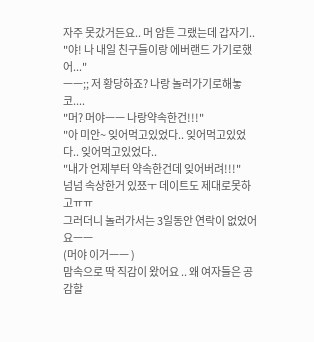자주 못갔거든요.. 머 암튼 그랬는데 갑자기..
"야! 나 내일 친구들이랑 에버랜드 가기로했어..."
ㅡㅡ;; 저 황당하죠? 나랑 놀러가기로해놓코....
"머? 머야ㅡㅡ 나랑약속한건!!!"
"아 미안~ 잊어먹고있었다.. 잊어먹고있었다.. 잊어먹고있었다..
"내가 언제부터 약속한건데 잊어버려!!!"
넘넘 속상한거 있쬬ㅜ 데이트도 제대로못하고ㅠㅠ
그러더니 놀러가서는 3일동안 연락이 없었어요ㅡㅡ
(머야 이거ㅡㅡ )
맘속으로 딱 직감이 왔어요 .. 왜 여자들은 공감할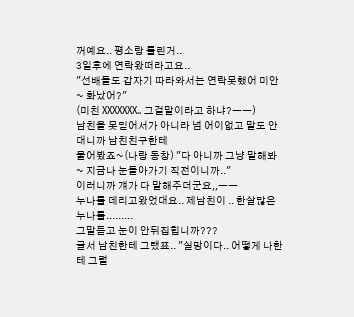꺼예요.. 평소랑 틀린거..
3일후에 연락왔떠라고요..
"선배들도 갑자기 따라와서는 연락못했어 미안~ 화났어?"
(미친 XXXXXXX.. 그걸말이라고 하냐?ㅡㅡ)
남친을 못믿어서가 아니라 넘 어이없고 말도 안대니까 남친친구한테
물어봤죠~(나랑 동창) "다 아니까 그냥 말해봐~ 지금나 눈돌아가기 직전이니까.."
이러니까 걔가 다 말해주더군요,,ㅡㅡ
누나를 데리고왔었대요.. 제남친이 .. 한살많은누나를.........
그말듣고 눈이 안뒤집힙니까???
글서 남친한테 그랬쬬.. "실망이다.. 어떻게 나한테 그럴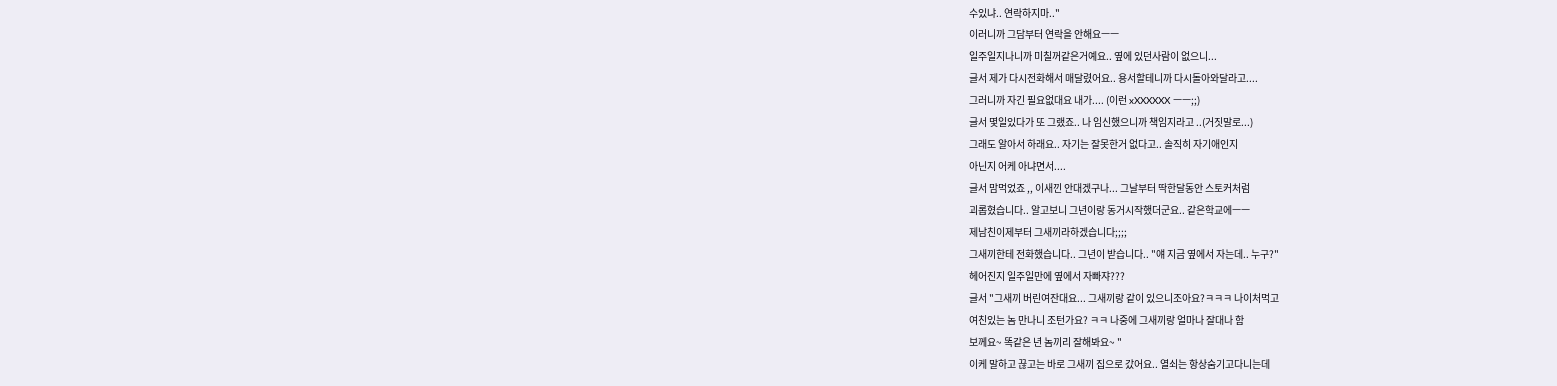수있냐.. 연락하지마.."
이러니까 그담부터 연락을 안해요ㅡㅡ
일주일지나니까 미칠꺼같은거예요.. 옆에 있던사람이 없으니...
글서 제가 다시전화해서 매달렸어요.. 용서할테니까 다시돌아와달라고....
그러니까 자긴 필요없대요 내가.... (이런 xXXXXXX ㅡㅡ;;)
글서 몇일있다가 또 그랬죠.. 나 임신했으니까 책임지라고 ..(거짓말로...)
그래도 알아서 하래요.. 자기는 잘못한거 없다고.. 솔직히 자기애인지
아닌지 어케 아냐면서....
글서 맘먹었죠 ,, 이새낀 안대겠구나... 그날부터 딱한달동안 스토커처럼
괴롭혔습니다.. 알고보니 그년이랑 동거시작했더군요.. 같은학교에ㅡㅡ
제남친이제부터 그새끼라하겠습니다;;;;
그새끼한테 전화했습니다.. 그년이 받습니다.. "얘 지금 옆에서 자는데.. 누구?"
헤어진지 일주일만에 옆에서 자빠쟈???
글서 "그새끼 버린여잔대요... 그새끼랑 같이 있으니조아요?ㅋㅋㅋ 나이처먹고
여친있는 놈 만나니 조턴가요? ㅋㅋ 나중에 그새끼랑 얼마나 잘대나 함
보께요~ 똑같은 년 놈끼리 잘해봐요~ "
이케 말하고 끊고는 바로 그새끼 집으로 갔어요.. 열쇠는 항상숨기고다니는데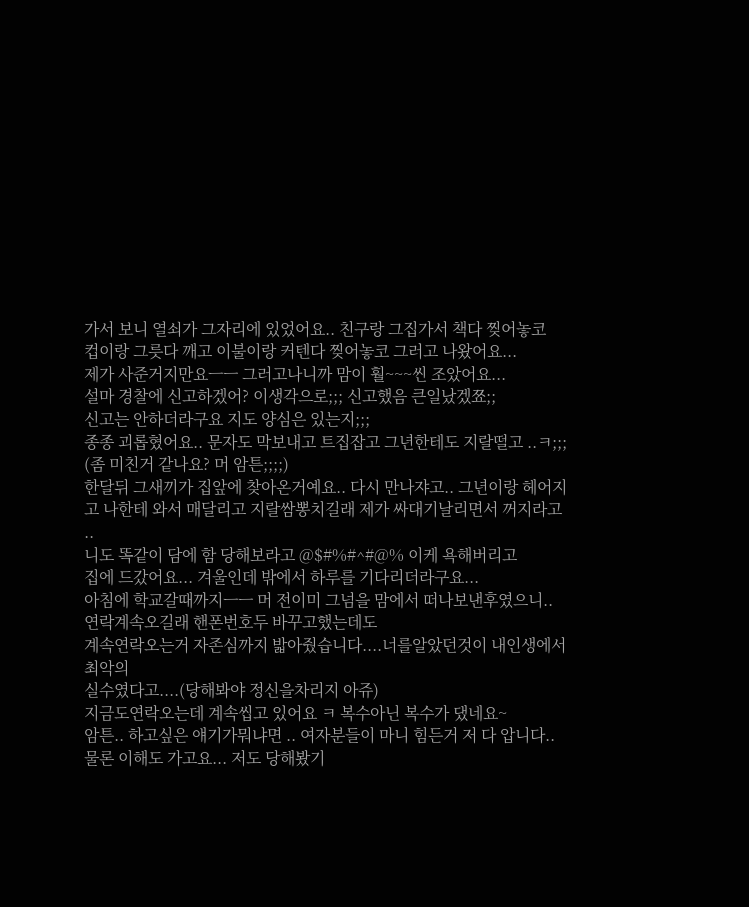가서 보니 열쇠가 그자리에 있었어요.. 친구랑 그집가서 책다 찢어놓코
컵이랑 그릇다 깨고 이불이랑 커텐다 찢어놓코 그러고 나왔어요...
제가 사준거지만요ㅡㅡ 그러고나니까 맘이 훨~~~씬 조았어요...
설마 경찰에 신고하겠어? 이생각으로;;; 신고했음 큰일났겠쬬;;
신고는 안하더라구요 지도 양심은 있는지;;;
종종 괴롭혔어요.. 문자도 막보내고 트집잡고 그년한테도 지랄떨고 ..ㅋ;;;
(좀 미친거 같나요? 머 암튼;;;;)
한달뒤 그새끼가 집앞에 찾아온거예요.. 다시 만나쟈고.. 그년이랑 헤어지고 나한테 와서 매달리고 지랄쌈뽕치길래 제가 싸대기날리면서 꺼지라고 ..
니도 똑같이 담에 함 당해보라고 @$#%#^#@% 이케 욕해버리고
집에 드갔어요... 겨울인데 밖에서 하루를 기다리더라구요...
아침에 학교갈때까지ㅡㅡ 머 전이미 그넘을 맘에서 떠나보낸후였으니..
연락계속오길래 핸폰번호두 바꾸고했는데도
계속연락오는거 자존심까지 밟아줬습니다....너를알았던것이 내인생에서 최악의
실수였다고....(당해봐야 정신을차리지 아쥬)
지금도연락오는데 계속씹고 있어요 ㅋ 복수아닌 복수가 댔네요~
암튼.. 하고싶은 얘기가뭐냐면 .. 여자분들이 마니 힘든거 저 다 압니다..
물론 이해도 가고요... 저도 당해봤기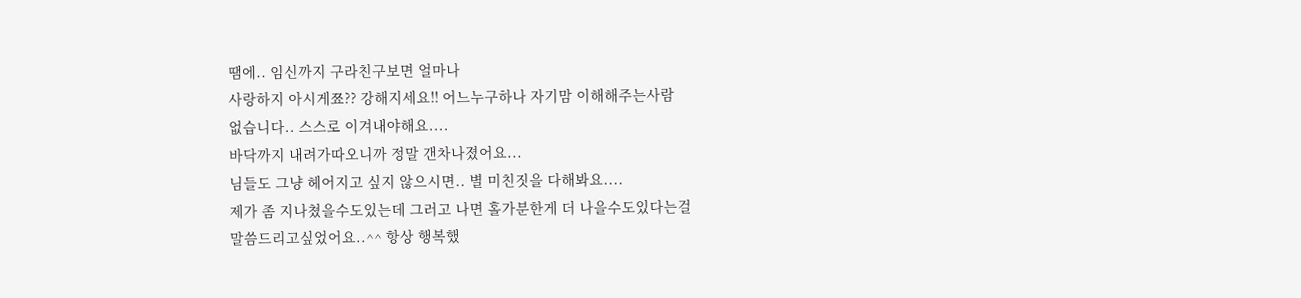땜에.. 임신까지 구라친구보면 얼마나
사랑하지 아시게쬬?? 강해지세요!! 어느누구하나 자기맘 이해해주는사람
없습니다.. 스스로 이겨내야해요....
바닥까지 내려가따오니까 정말 갠차나졌어요...
님들도 그냥 헤어지고 싶지 않으시면.. 별 미친짓을 다해봐요....
제가 좀 지나쳤을수도있는데 그러고 나면 홀가분한게 더 나을수도있다는걸
말씀드리고싶었어요..^^ 항상 행복했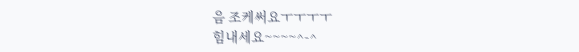음 조케써요ㅜㅜㅜㅜ
힘내세요~~~~^-^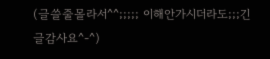(글쓸줄몰라서^^;;;;; 이해안가시더라도;;;긴글감사요^-^)